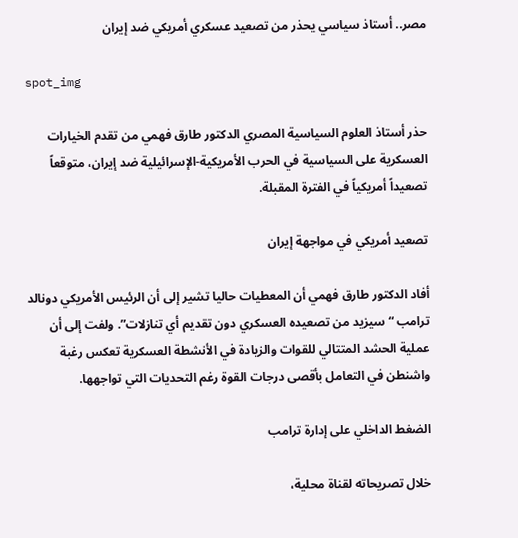مصر.. أستاذ سياسي يحذر من تصعيد عسكري أمريكي ضد إيران

spot_img

حذر أستاذ العلوم السياسية المصري الدكتور طارق فهمي من تقدم الخيارات العسكرية على السياسية في الحرب الأمريكية-الإسرائيلية ضد إيران، متوقعاً تصعيداً أمريكياً في الفترة المقبلة.

تصعيد أمريكي في مواجهة إيران

أفاد الدكتور طارق فهمي أن المعطيات حاليا تشير إلى أن الرئيس الأمريكي دونالد ترامب “سيزيد من تصعيده العسكري دون تقديم أي تنازلات”. ولفت إلى أن عملية الحشد المتتالي للقوات والزيادة في الأنشطة العسكرية تعكس رغبة واشنطن في التعامل بأقصى درجات القوة رغم التحديات التي تواجهها.

الضغط الداخلي على إدارة ترامب

خلال تصريحاته لقناة محلية،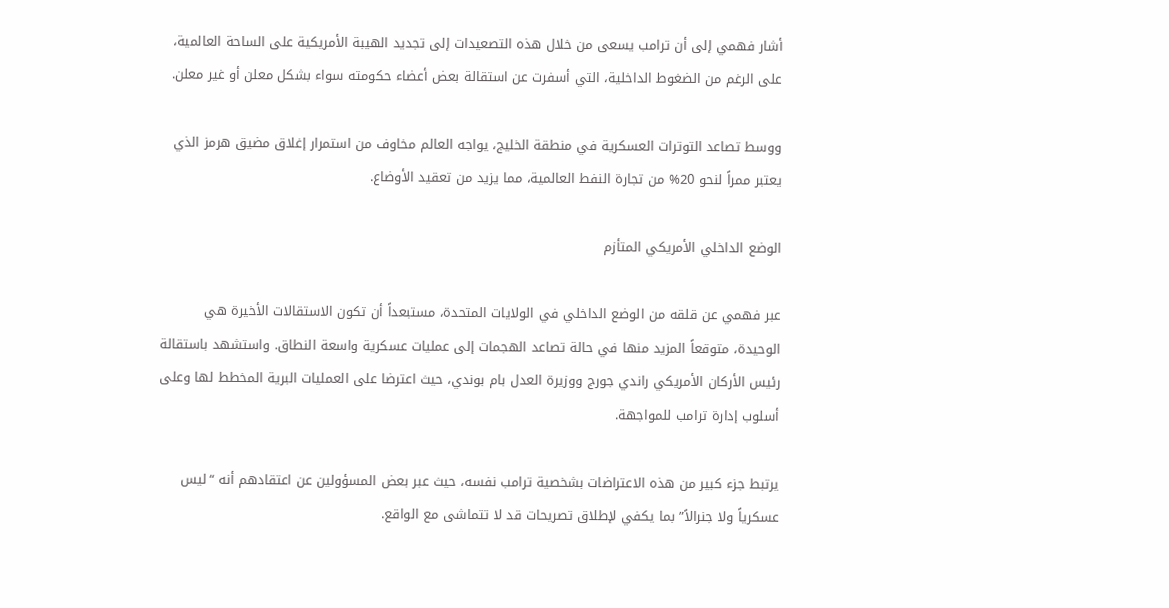أشار فهمي إلى أن ترامب يسعى من خلال هذه التصعيدات إلى تجديد الهيبة الأمريكية على الساحة العالمية، على الرغم من الضغوط الداخلية، التي أسفرت عن استقالة بعض أعضاء حكومته سواء بشكل معلن أو غير معلن.

ووسط تصاعد التوترات العسكرية في منطقة الخليج، يواجه العالم مخاوف من استمرار إغلاق مضيق هرمز الذي يعتبر ممراً لنحو 20% من تجارة النفط العالمية، مما يزيد من تعقيد الأوضاع.

الوضع الداخلي الأمريكي المتأزم

عبر فهمي عن قلقه من الوضع الداخلي في الولايات المتحدة، مستبعداً أن تكون الاستقالات الأخيرة هي الوحيدة، متوقعاً المزيد منها في حالة تصاعد الهجمات إلى عمليات عسكرية واسعة النطاق. واستشهد باستقالة رئيس الأركان الأمريكي راندي جورج ووزيرة العدل بام بوندي، حيث اعترضا على العمليات البرية المخطط لها وعلى أسلوب إدارة ترامب للمواجهة.

يرتبط جزء كبير من هذه الاعتراضات بشخصية ترامب نفسه، حيث عبر بعض المسؤولين عن اعتقادهم أنه “ليس عسكرياً ولا جنرالاً” بما يكفي لإطلاق تصريحات قد لا تتماشى مع الواقع.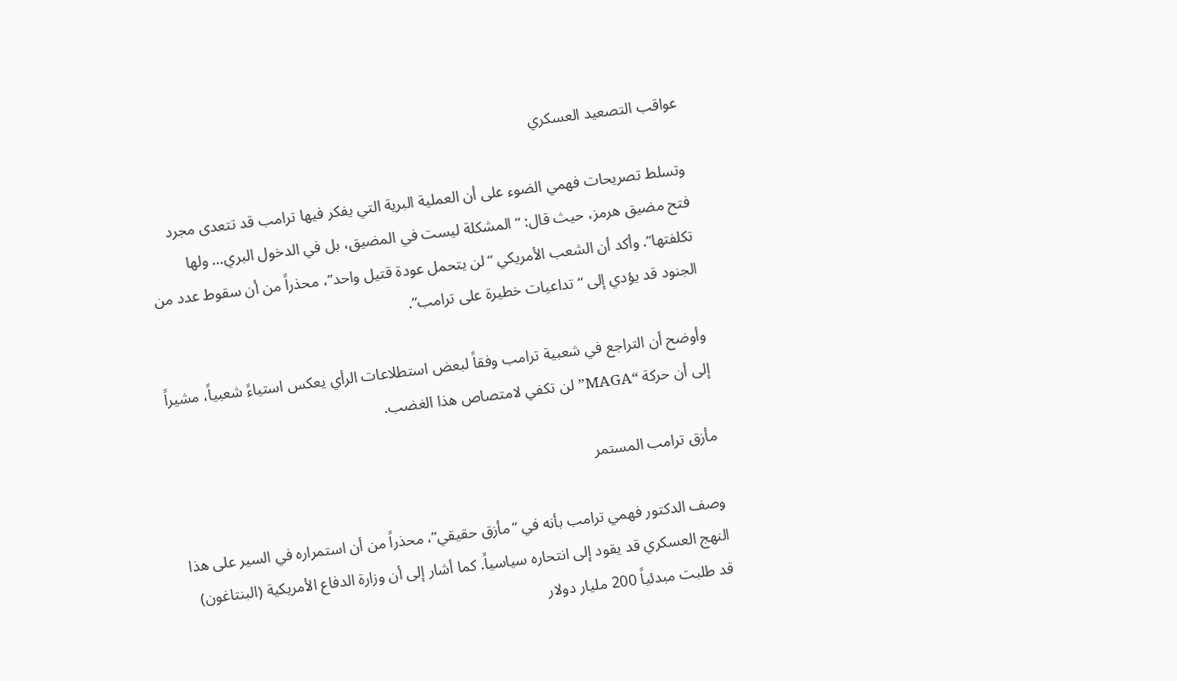عواقب التصعيد العسكري

وتسلط تصريحات فهمي الضوء على أن العملية البرية التي يفكر فيها ترامب قد تتعدى مجرد فتح مضيق هرمز، حيث قال: “المشكلة ليست في المضيق، بل في الدخول البري… ولها تكلفتها”. وأكد أن الشعب الأمريكي “لن يتحمل عودة قتيل واحد”، محذراً من أن سقوط عدد من الجنود قد يؤدي إلى “تداعيات خطيرة على ترامب”.

وأوضح أن التراجع في شعبية ترامب وفقاً لبعض استطلاعات الرأي يعكس استياءً شعبياً، مشيراً إلى أن حركة “MAGA” لن تكفي لامتصاص هذا الغضب.

مأزق ترامب المستمر

وصف الدكتور فهمي ترامب بأنه في “مأزق حقيقي”، محذراً من أن استمراره في السير على هذا النهج العسكري قد يقود إلى انتحاره سياسياً. كما أشار إلى أن وزارة الدفاع الأمريكية (البنتاغون) قد طلبت مبدئياً 200 مليار دولار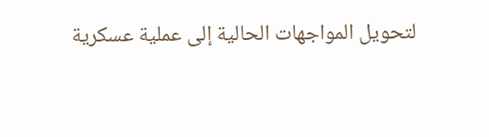لتحويل المواجهات الحالية إلى عملية عسكرية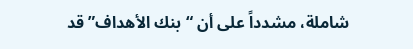شاملة، مشدداً على أن “بنك الأهداف” قد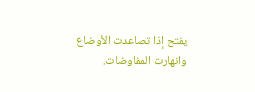يفتح إذا تصاعدت الأوضاع وانهارت المفاوضات.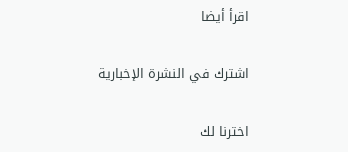اقرأ أيضا

اشترك في النشرة الإخبارية

اخترنا لك